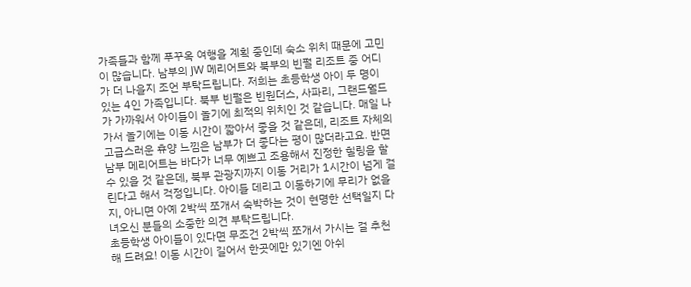가족들과 함께 푸꾸옥 여행을 계획 중인데 숙소 위치 때문에 고민이 많습니다. 남부의 JW 메리어트와 북부의 빈펄 리조트 중 어디가 더 나을지 조언 부탁드립니다. 저희는 초등학생 아이 두 명이 있는 4인 가족입니다. 북부 빈펄은 빈원더스, 사파리, 그랜드월드가 가까워서 아이들이 놀기에 최적의 위치인 것 같습니다. 매일 나가서 놀기에는 이동 시간이 짧아서 좋을 것 같은데, 리조트 자체의 고급스러운 휴양 느낌은 남부가 더 좋다는 평이 많더라고요. 반면 남부 메리어트는 바다가 너무 예쁘고 조용해서 진정한 힐링을 할 수 있을 것 같은데, 북부 관광지까지 이동 거리가 1시간이 넘게 걸린다고 해서 걱정입니다. 아이들 데리고 이동하기에 무리가 없을지, 아니면 아예 2박씩 쪼개서 숙박하는 것이 현명한 선택일지 다녀오신 분들의 소중한 의견 부탁드립니다.
초등학생 아이들이 있다면 무조건 2박씩 쪼개서 가시는 걸 추천해 드려요! 이동 시간이 길어서 한곳에만 있기엔 아쉬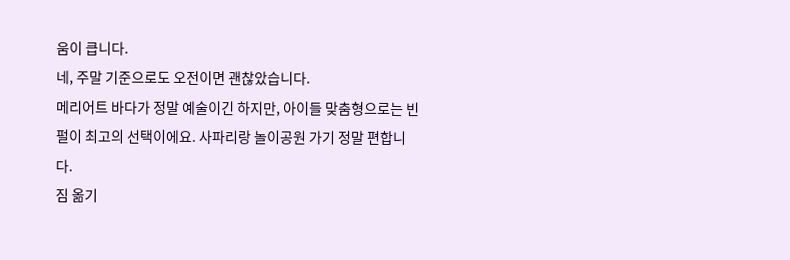움이 큽니다.
네, 주말 기준으로도 오전이면 괜찮았습니다.
메리어트 바다가 정말 예술이긴 하지만, 아이들 맞춤형으로는 빈펄이 최고의 선택이에요. 사파리랑 놀이공원 가기 정말 편합니다.
짐 옮기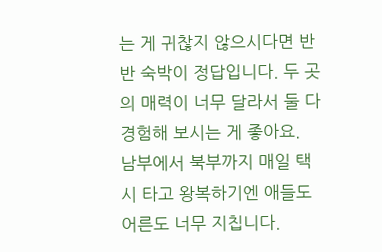는 게 귀찮지 않으시다면 반반 숙박이 정답입니다. 두 곳의 매력이 너무 달라서 둘 다 경험해 보시는 게 좋아요.
남부에서 북부까지 매일 택시 타고 왕복하기엔 애들도 어른도 너무 지칩니다.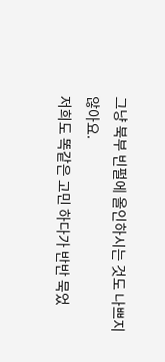그냥 북부 빈펄에 올인하시는 것도 나쁘지 않아요.
저희도 똑같은 고민 하다가 반반 묵었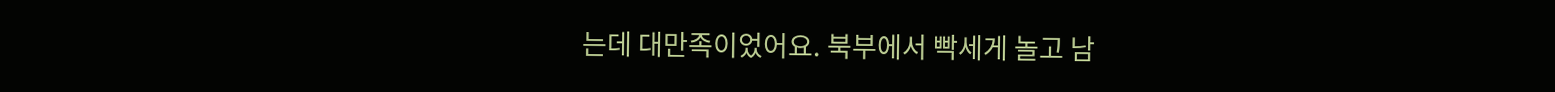는데 대만족이었어요. 북부에서 빡세게 놀고 남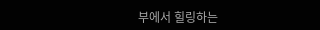부에서 힐링하는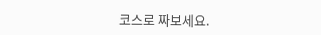코스로 짜보세요.